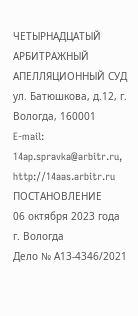ЧЕТЫРНАДЦАТЫЙ АРБИТРАЖНЫЙ
АПЕЛЛЯЦИОННЫЙ СУД
ул. Батюшкова, д.12, г. Вологда, 160001
E-mail: 14ap.spravka@arbitr.ru, http://14aas.arbitr.ru
ПОСТАНОВЛЕНИЕ
06 октября 2023 года
г. Вологда
Дело № А13-4346/2021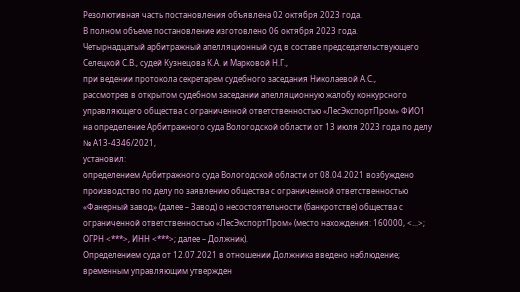Резолютивная часть постановления объявлена 02 октября 2023 года.
В полном объеме постановление изготовлено 06 октября 2023 года.
Четырнадцатый арбитражный апелляционный суд в составе председательствующего Селецкой С.В., судей Кузнецова К.А. и Марковой Н.Г.,
при ведении протокола секретарем судебного заседания Николаевой А.С.,
рассмотрев в открытом судебном заседании апелляционную жалобу конкурсного управляющего общества с ограниченной ответственностью «ЛесЭкспортПром» ФИО1 на определение Арбитражного суда Вологодской области от 13 июля 2023 года по делу № А13-4346/2021,
установил:
определением Арбитражного суда Вологодской области от 08.04.2021 возбуждено производство по делу по заявлению общества с ограниченной ответственностью «Фанерный завод» (далее – Завод) о несостоятельности (банкротстве) общества с ограниченной ответственностью «ЛесЭкспортПром» (место нахождения: 160000, <...>; ОГРН <***>, ИНН <***>; далее – Должник).
Определением суда от 12.07.2021 в отношении Должника введено наблюдение; временным управляющим утвержден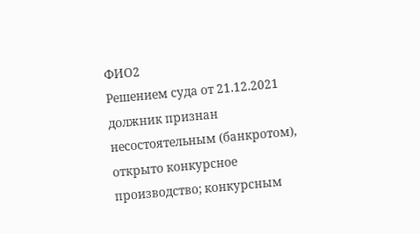ФИО2
Решением суда от 21.12.2021 должник признан несостоятельным (банкротом), открыто конкурсное производство; конкурсным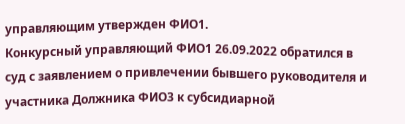управляющим утвержден ФИО1.
Конкурсный управляющий ФИО1 26.09.2022 обратился в суд с заявлением о привлечении бывшего руководителя и участника Должника ФИО3 к субсидиарной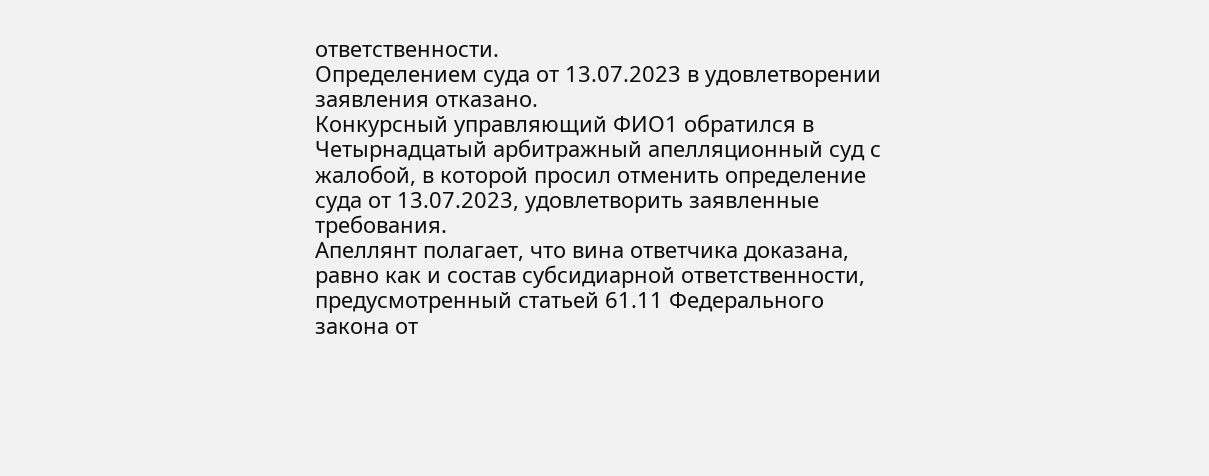ответственности.
Определением суда от 13.07.2023 в удовлетворении заявления отказано.
Конкурсный управляющий ФИО1 обратился в Четырнадцатый арбитражный апелляционный суд с жалобой, в которой просил отменить определение суда от 13.07.2023, удовлетворить заявленные требования.
Апеллянт полагает, что вина ответчика доказана, равно как и состав субсидиарной ответственности, предусмотренный статьей 61.11 Федерального закона от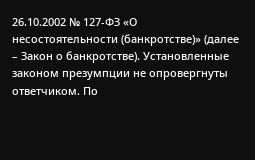26.10.2002 № 127-ФЗ «О несостоятельности (банкротстве)» (далее – Закон о банкротстве). Установленные законом презумпции не опровергнуты ответчиком. По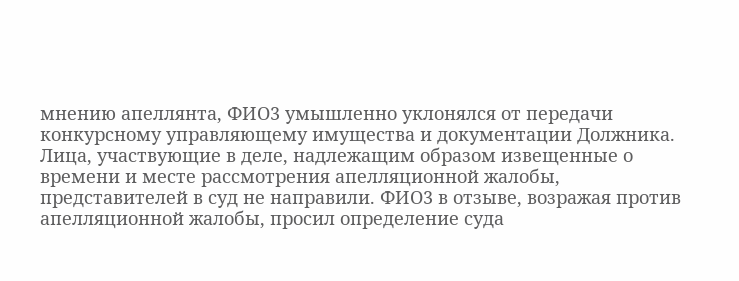мнению апеллянта, ФИО3 умышленно уклонялся от передачи конкурсному управляющему имущества и документации Должника.
Лица, участвующие в деле, надлежащим образом извещенные о времени и месте рассмотрения апелляционной жалобы, представителей в суд не направили. ФИО3 в отзыве, возражая против апелляционной жалобы, просил определение суда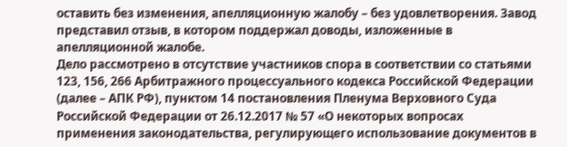оставить без изменения, апелляционную жалобу – без удовлетворения. Завод представил отзыв, в котором поддержал доводы, изложенные в апелляционной жалобе.
Дело рассмотрено в отсутствие участников спора в соответствии со статьями 123, 156, 266 Арбитражного процессуального кодекса Российской Федерации (далее – АПК РФ), пунктом 14 постановления Пленума Верховного Суда Российской Федерации от 26.12.2017 № 57 «О некоторых вопросах применения законодательства, регулирующего использование документов в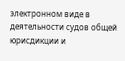электронном виде в деятельности судов общей юрисдикции и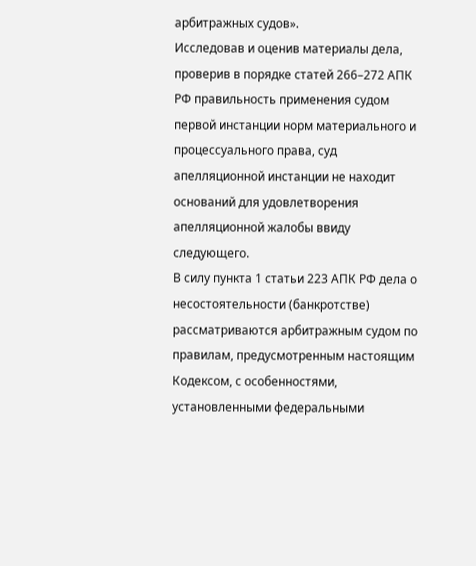арбитражных судов».
Исследовав и оценив материалы дела, проверив в порядке статей 266–272 АПК РФ правильность применения судом первой инстанции норм материального и процессуального права, суд апелляционной инстанции не находит оснований для удовлетворения апелляционной жалобы ввиду следующего.
В силу пункта 1 статьи 223 АПК РФ дела о несостоятельности (банкротстве) рассматриваются арбитражным судом по правилам, предусмотренным настоящим Кодексом, с особенностями, установленными федеральными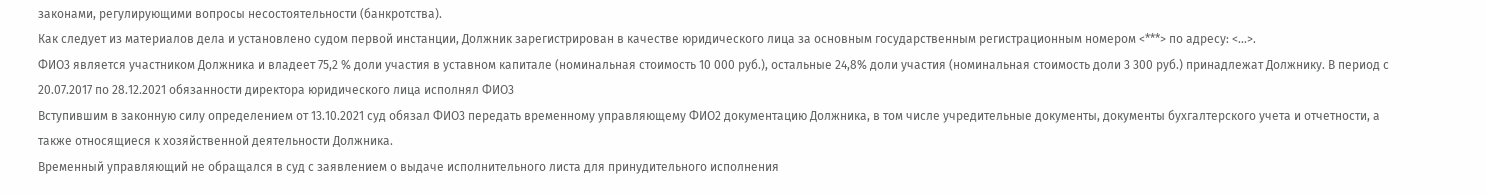законами, регулирующими вопросы несостоятельности (банкротства).
Как следует из материалов дела и установлено судом первой инстанции, Должник зарегистрирован в качестве юридического лица за основным государственным регистрационным номером <***> по адресу: <...>.
ФИО3 является участником Должника и владеет 75,2 % доли участия в уставном капитале (номинальная стоимость 10 000 руб.), остальные 24,8% доли участия (номинальная стоимость доли 3 300 руб.) принадлежат Должнику. В период с 20.07.2017 по 28.12.2021 обязанности директора юридического лица исполнял ФИО3
Вступившим в законную силу определением от 13.10.2021 суд обязал ФИО3 передать временному управляющему ФИО2 документацию Должника, в том числе учредительные документы, документы бухгалтерского учета и отчетности, а также относящиеся к хозяйственной деятельности Должника.
Временный управляющий не обращался в суд с заявлением о выдаче исполнительного листа для принудительного исполнения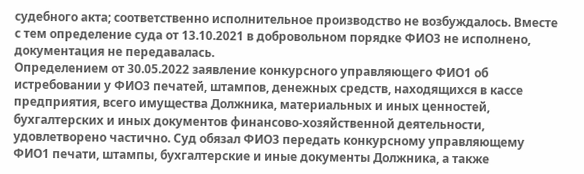судебного акта; соответственно исполнительное производство не возбуждалось. Вместе с тем определение суда от 13.10.2021 в добровольном порядке ФИО3 не исполнено, документация не передавалась.
Определением от 30.05.2022 заявление конкурсного управляющего ФИО1 об истребовании у ФИО3 печатей, штампов, денежных средств, находящихся в кассе предприятия, всего имущества Должника, материальных и иных ценностей, бухгалтерских и иных документов финансово-хозяйственной деятельности, удовлетворено частично. Суд обязал ФИО3 передать конкурсному управляющему ФИО1 печати, штампы, бухгалтерские и иные документы Должника, а также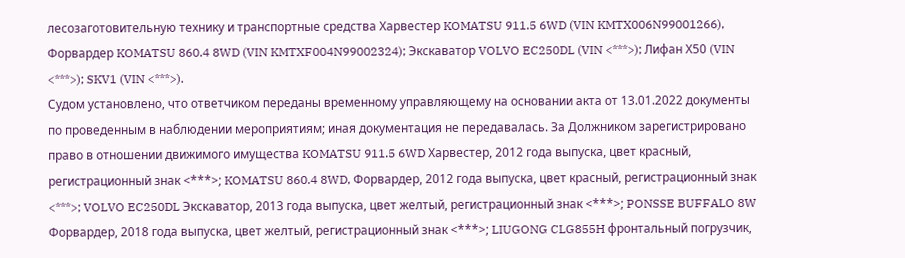лесозаготовительную технику и транспортные средства Харвестер KOMATSU 911.5 6WD (VIN KMTX006N99001266), Форвардер KOMATSU 860.4 8WD (VIN KMTXF004N99002324); Экскаватор VOLVO EC250DL (VIN <***>); Лифан Х50 (VIN <***>); SKV1 (VIN <***>).
Судом установлено, что ответчиком переданы временному управляющему на основании акта от 13.01.2022 документы по проведенным в наблюдении мероприятиям; иная документация не передавалась. За Должником зарегистрировано право в отношении движимого имущества KOMATSU 911.5 6WD Харвестер, 2012 года выпуска, цвет красный, регистрационный знак <***>; KOMATSU 860.4 8WD, Форвардер, 2012 года выпуска, цвет красный, регистрационный знак <***>; VOLVO EC250DL Экскаватор, 2013 года выпуска, цвет желтый, регистрационный знак <***>; PONSSE BUFFALO 8W Форвардер, 2018 года выпуска, цвет желтый, регистрационный знак <***>; LIUGONG CLG855H фронтальный погрузчик,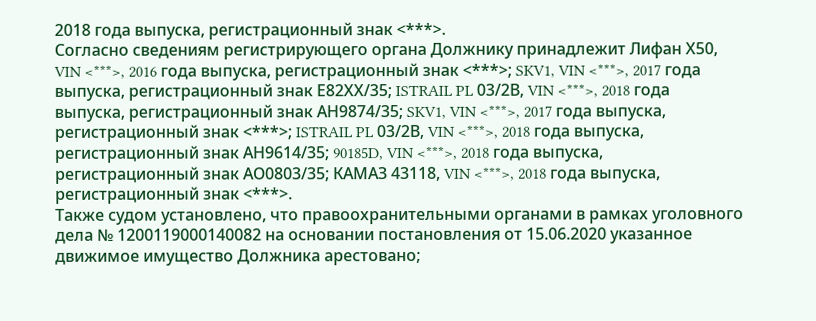2018 года выпуска, регистрационный знак <***>.
Согласно сведениям регистрирующего органа Должнику принадлежит Лифан Х50, VIN <***>, 2016 года выпуска, регистрационный знак <***>; SKV1, VIN <***>, 2017 года выпуска, регистрационный знак Е82ХХ/35; ISTRAIL PL 03/2В, VIN <***>, 2018 года выпуска, регистрационный знак АН9874/35; SKV1, VIN <***>, 2017 года выпуска, регистрационный знак <***>; ISTRAIL PL 03/2В, VIN <***>, 2018 года выпуска, регистрационный знак АН9614/35; 90185D, VIN <***>, 2018 года выпуска, регистрационный знак АО0803/35; КАМАЗ 43118, VIN <***>, 2018 года выпуска, регистрационный знак <***>.
Также судом установлено, что правоохранительными органами в рамках уголовного дела № 1200119000140082 на основании постановления от 15.06.2020 указанное движимое имущество Должника арестовано;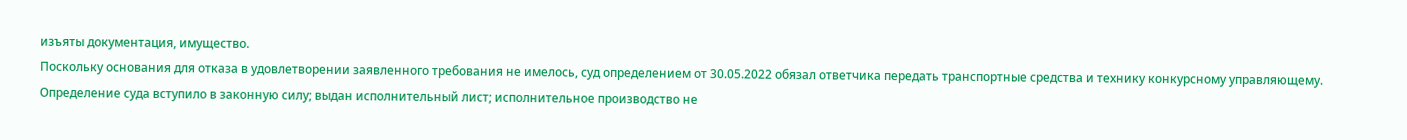изъяты документация, имущество.
Поскольку основания для отказа в удовлетворении заявленного требования не имелось, суд определением от 30.05.2022 обязал ответчика передать транспортные средства и технику конкурсному управляющему.
Определение суда вступило в законную силу; выдан исполнительный лист; исполнительное производство не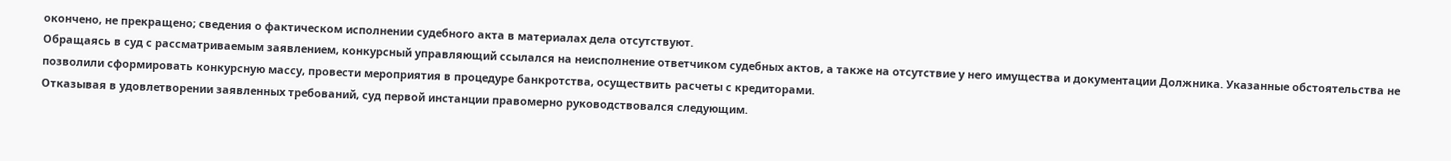окончено, не прекращено; сведения о фактическом исполнении судебного акта в материалах дела отсутствуют.
Обращаясь в суд с рассматриваемым заявлением, конкурсный управляющий ссылался на неисполнение ответчиком судебных актов, а также на отсутствие у него имущества и документации Должника. Указанные обстоятельства не позволили сформировать конкурсную массу, провести мероприятия в процедуре банкротства, осуществить расчеты с кредиторами.
Отказывая в удовлетворении заявленных требований, суд первой инстанции правомерно руководствовался следующим.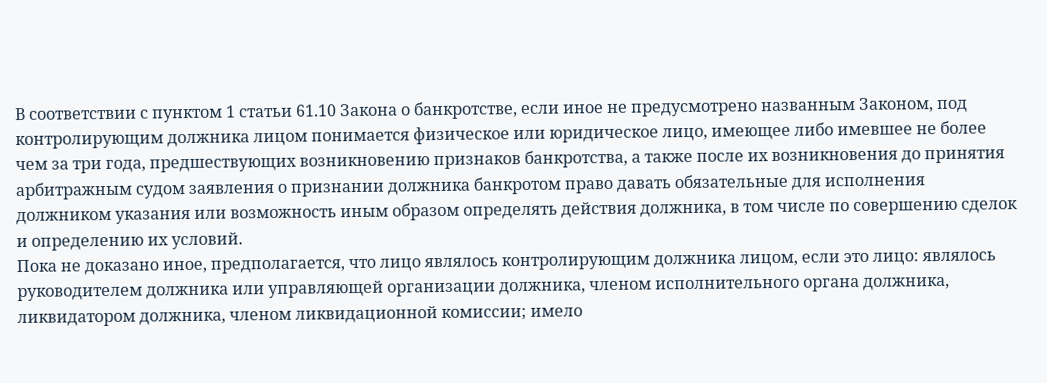В соответствии с пунктом 1 статьи 61.10 Закона о банкротстве, если иное не предусмотрено названным Законом, под контролирующим должника лицом понимается физическое или юридическое лицо, имеющее либо имевшее не более чем за три года, предшествующих возникновению признаков банкротства, а также после их возникновения до принятия арбитражным судом заявления о признании должника банкротом право давать обязательные для исполнения должником указания или возможность иным образом определять действия должника, в том числе по совершению сделок и определению их условий.
Пока не доказано иное, предполагается, что лицо являлось контролирующим должника лицом, если это лицо: являлось руководителем должника или управляющей организации должника, членом исполнительного органа должника, ликвидатором должника, членом ликвидационной комиссии; имело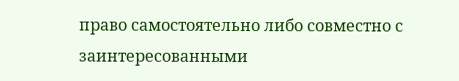право самостоятельно либо совместно с заинтересованными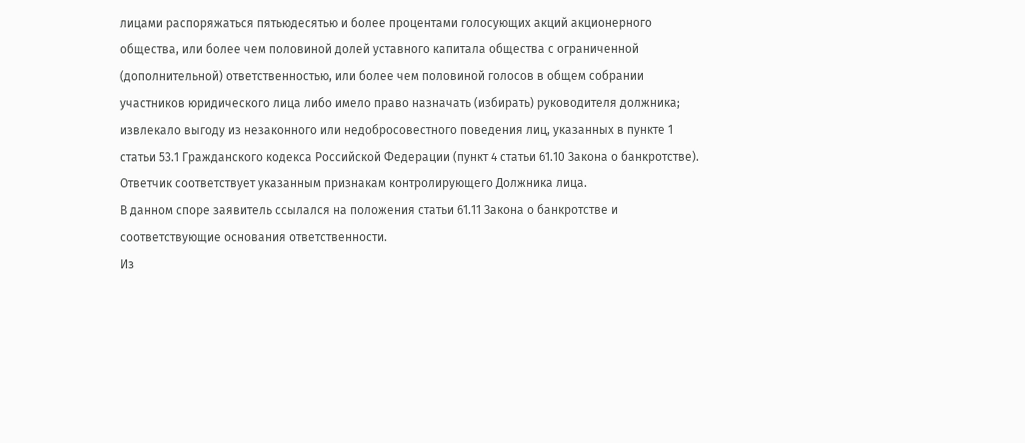лицами распоряжаться пятьюдесятью и более процентами голосующих акций акционерного общества, или более чем половиной долей уставного капитала общества с ограниченной (дополнительной) ответственностью, или более чем половиной голосов в общем собрании участников юридического лица либо имело право назначать (избирать) руководителя должника; извлекало выгоду из незаконного или недобросовестного поведения лиц, указанных в пункте 1 статьи 53.1 Гражданского кодекса Российской Федерации (пункт 4 статьи 61.10 Закона о банкротстве).
Ответчик соответствует указанным признакам контролирующего Должника лица.
В данном споре заявитель ссылался на положения статьи 61.11 Закона о банкротстве и соответствующие основания ответственности.
Из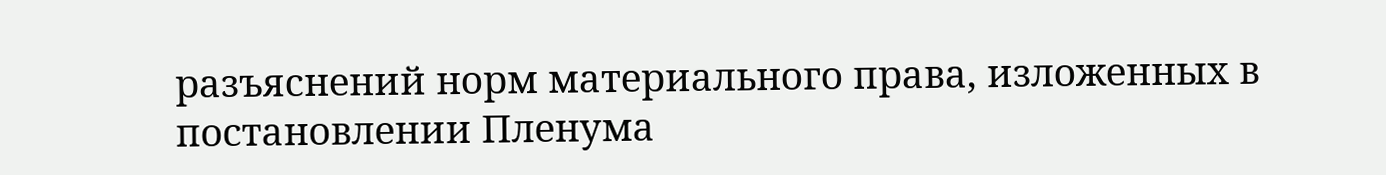разъяснений норм материального права, изложенных в постановлении Пленума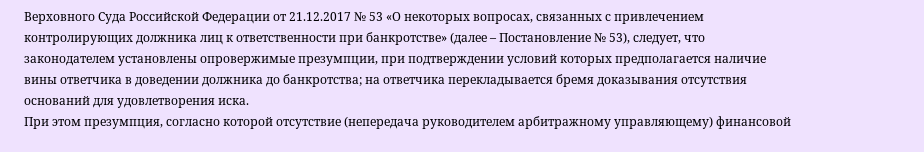Верховного Суда Российской Федерации от 21.12.2017 № 53 «О некоторых вопросах, связанных с привлечением контролирующих должника лиц к ответственности при банкротстве» (далее – Постановление № 53), следует, что законодателем установлены опровержимые презумпции, при подтверждении условий которых предполагается наличие вины ответчика в доведении должника до банкротства; на ответчика перекладывается бремя доказывания отсутствия оснований для удовлетворения иска.
При этом презумпция, согласно которой отсутствие (непередача руководителем арбитражному управляющему) финансовой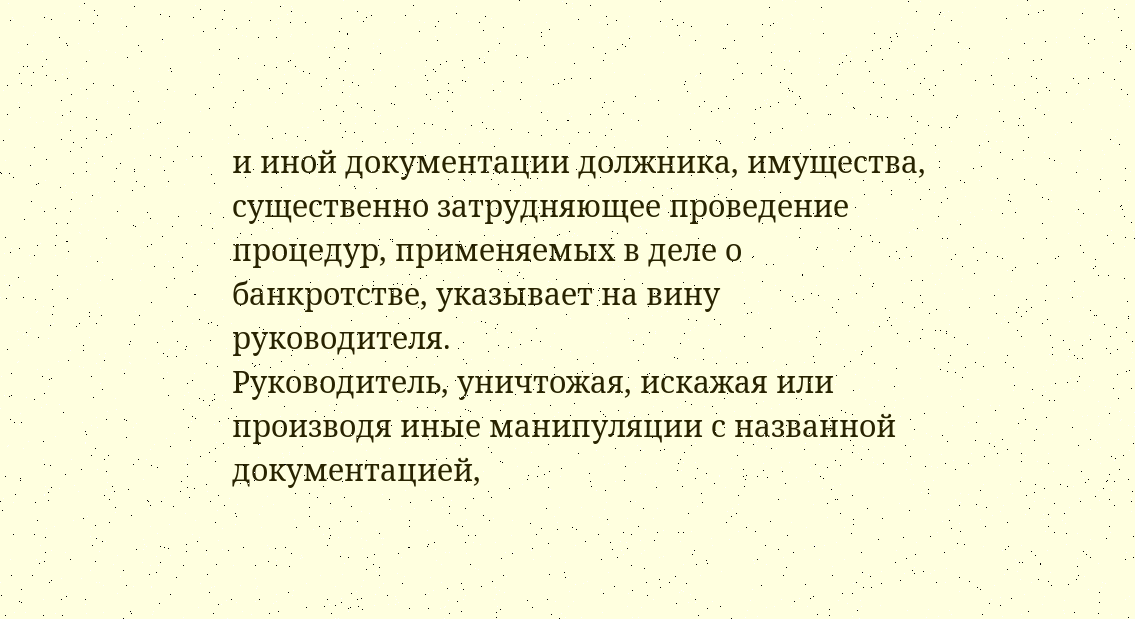и иной документации должника, имущества, существенно затрудняющее проведение процедур, применяемых в деле о банкротстве, указывает на вину руководителя.
Руководитель, уничтожая, искажая или производя иные манипуляции с названной документацией,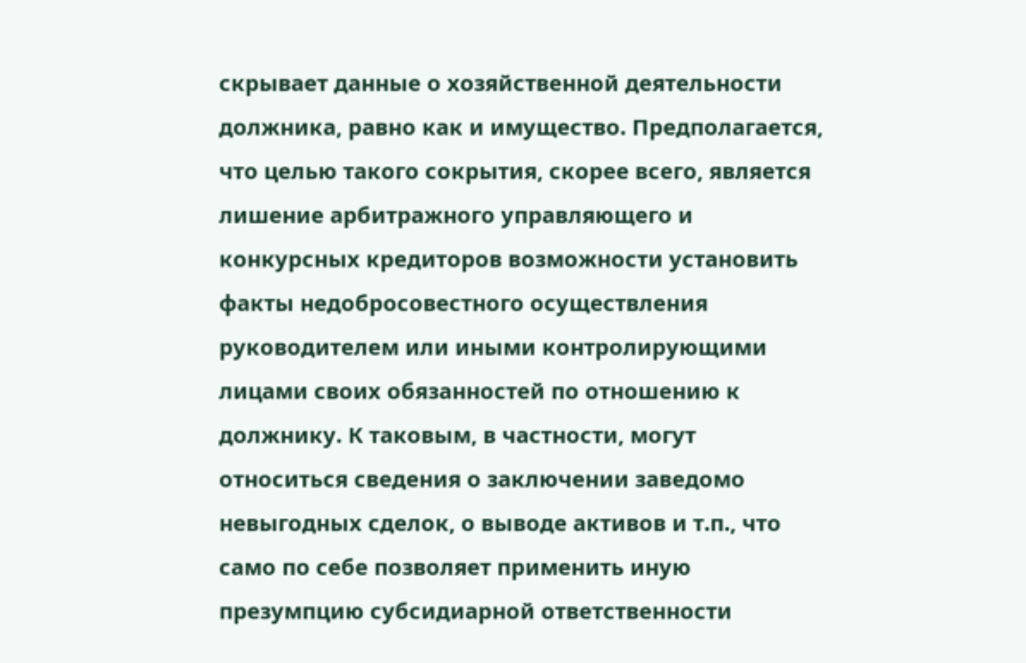скрывает данные о хозяйственной деятельности должника, равно как и имущество. Предполагается, что целью такого сокрытия, скорее всего, является лишение арбитражного управляющего и конкурсных кредиторов возможности установить факты недобросовестного осуществления руководителем или иными контролирующими лицами своих обязанностей по отношению к должнику. К таковым, в частности, могут относиться сведения о заключении заведомо невыгодных сделок, о выводе активов и т.п., что само по себе позволяет применить иную презумпцию субсидиарной ответственности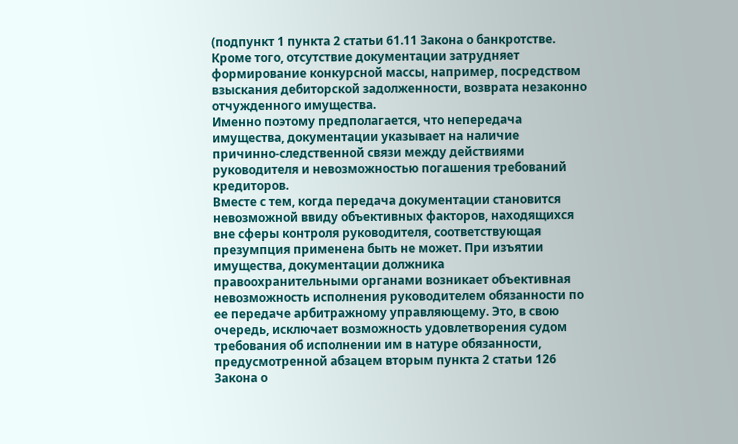(подпункт 1 пункта 2 статьи 61.11 Закона о банкротстве.
Кроме того, отсутствие документации затрудняет формирование конкурсной массы, например, посредством взыскания дебиторской задолженности, возврата незаконно отчужденного имущества.
Именно поэтому предполагается, что непередача имущества, документации указывает на наличие причинно-следственной связи между действиями руководителя и невозможностью погашения требований кредиторов.
Вместе с тем, когда передача документации становится невозможной ввиду объективных факторов, находящихся вне сферы контроля руководителя, соответствующая презумпция применена быть не может. При изъятии имущества, документации должника правоохранительными органами возникает объективная невозможность исполнения руководителем обязанности по ее передаче арбитражному управляющему. Это, в свою очередь, исключает возможность удовлетворения судом требования об исполнении им в натуре обязанности, предусмотренной абзацем вторым пункта 2 статьи 126 Закона о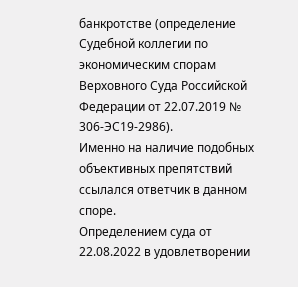банкротстве (определение Судебной коллегии по экономическим спорам Верховного Суда Российской Федерации от 22.07.2019 № 306-ЭС19-2986).
Именно на наличие подобных объективных препятствий ссылался ответчик в данном споре.
Определением суда от 22.08.2022 в удовлетворении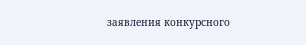заявления конкурсного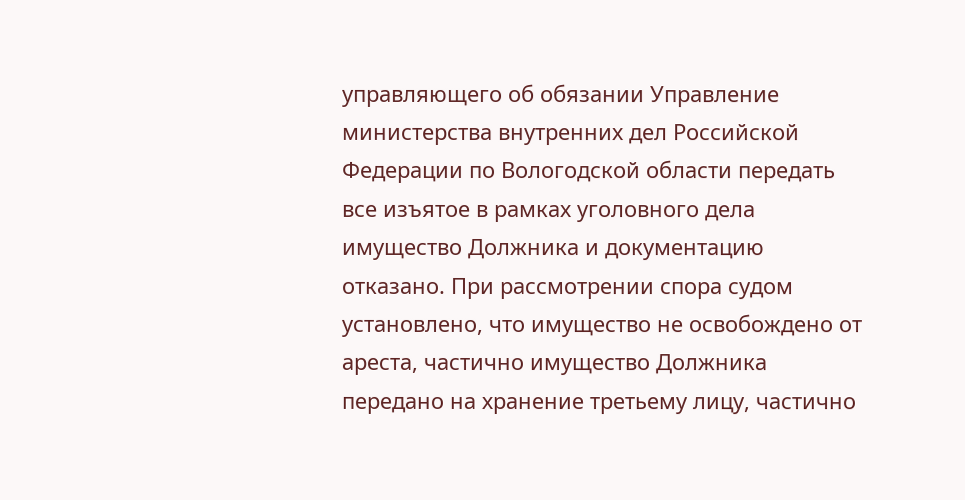управляющего об обязании Управление министерства внутренних дел Российской Федерации по Вологодской области передать все изъятое в рамках уголовного дела имущество Должника и документацию отказано. При рассмотрении спора судом установлено, что имущество не освобождено от ареста, частично имущество Должника передано на хранение третьему лицу, частично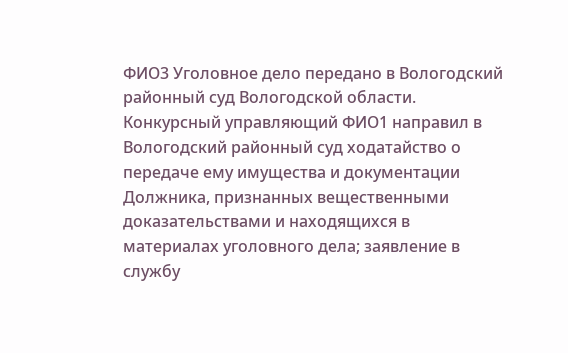ФИО3 Уголовное дело передано в Вологодский районный суд Вологодской области.
Конкурсный управляющий ФИО1 направил в Вологодский районный суд ходатайство о передаче ему имущества и документации Должника, признанных вещественными доказательствами и находящихся в материалах уголовного дела; заявление в службу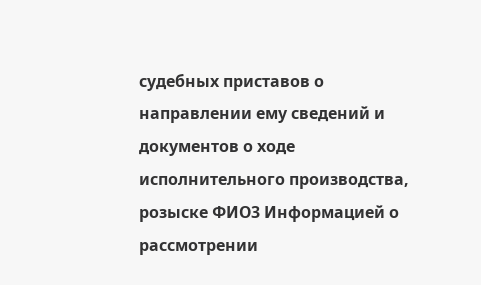судебных приставов о направлении ему сведений и документов о ходе исполнительного производства, розыске ФИО3 Информацией о рассмотрении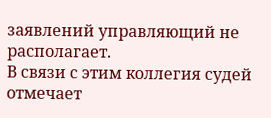заявлений управляющий не располагает.
В связи с этим коллегия судей отмечает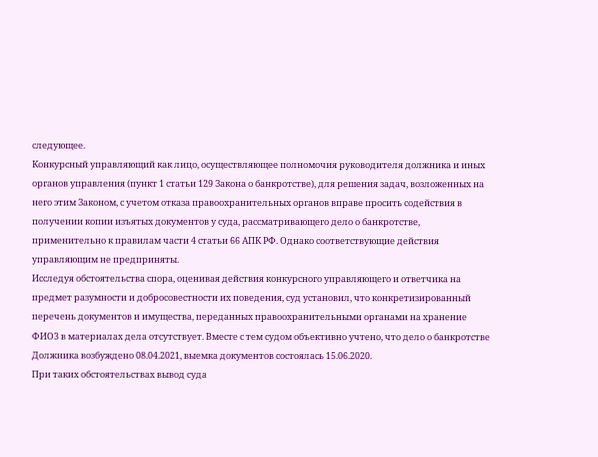следующее.
Конкурсный управляющий как лицо, осуществляющее полномочия руководителя должника и иных органов управления (пункт 1 статьи 129 Закона о банкротстве), для решения задач, возложенных на него этим Законом, с учетом отказа правоохранительных органов вправе просить содействия в получении копии изъятых документов у суда, рассматривающего дело о банкротстве, применительно к правилам части 4 статьи 66 АПК РФ. Однако соответствующие действия управляющим не предприняты.
Исследуя обстоятельства спора, оценивая действия конкурсного управляющего и ответчика на предмет разумности и добросовестности их поведения, суд установил, что конкретизированный перечень документов и имущества, переданных правоохранительными органами на хранение ФИО3 в материалах дела отсутствует. Вместе с тем судом объективно учтено, что дело о банкротстве Должника возбуждено 08.04.2021, выемка документов состоялась 15.06.2020.
При таких обстоятельствах вывод суда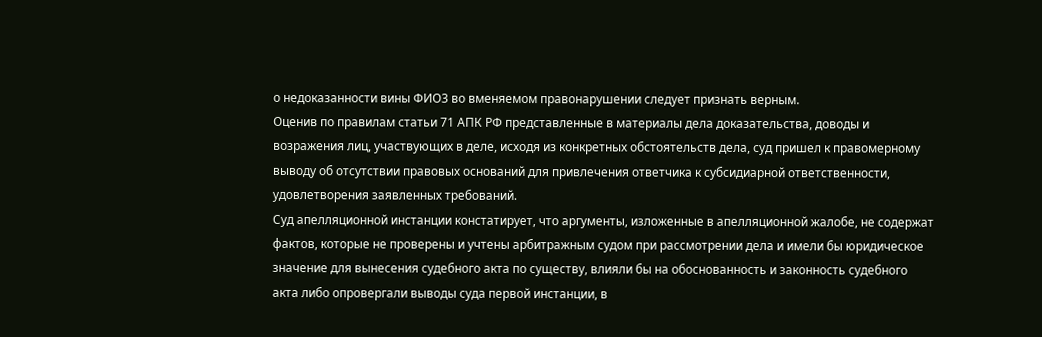о недоказанности вины ФИО3 во вменяемом правонарушении следует признать верным.
Оценив по правилам статьи 71 АПК РФ представленные в материалы дела доказательства, доводы и возражения лиц, участвующих в деле, исходя из конкретных обстоятельств дела, суд пришел к правомерному выводу об отсутствии правовых оснований для привлечения ответчика к субсидиарной ответственности, удовлетворения заявленных требований.
Суд апелляционной инстанции констатирует, что аргументы, изложенные в апелляционной жалобе, не содержат фактов, которые не проверены и учтены арбитражным судом при рассмотрении дела и имели бы юридическое значение для вынесения судебного акта по существу, влияли бы на обоснованность и законность судебного акта либо опровергали выводы суда первой инстанции, в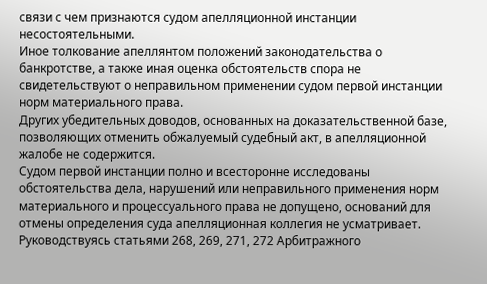связи с чем признаются судом апелляционной инстанции несостоятельными.
Иное толкование апеллянтом положений законодательства о банкротстве, а также иная оценка обстоятельств спора не свидетельствуют о неправильном применении судом первой инстанции норм материального права.
Других убедительных доводов, основанных на доказательственной базе, позволяющих отменить обжалуемый судебный акт, в апелляционной жалобе не содержится.
Судом первой инстанции полно и всесторонне исследованы обстоятельства дела, нарушений или неправильного применения норм материального и процессуального права не допущено, оснований для отмены определения суда апелляционная коллегия не усматривает.
Руководствуясь статьями 268, 269, 271, 272 Арбитражного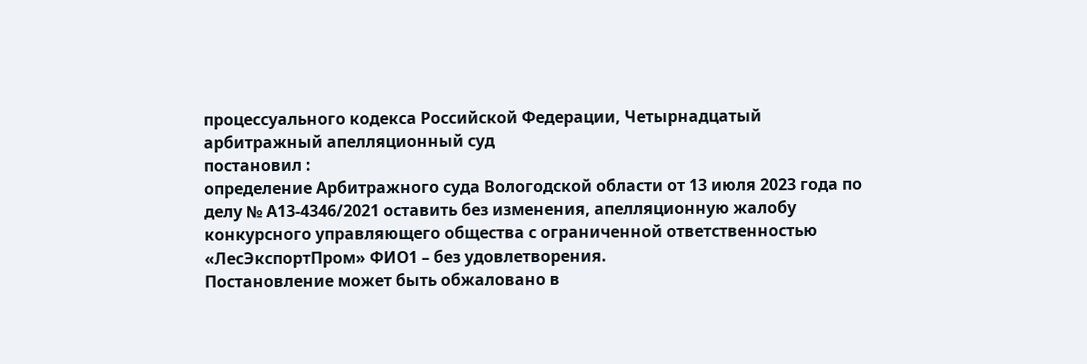процессуального кодекса Российской Федерации, Четырнадцатый арбитражный апелляционный суд
постановил :
определение Арбитражного суда Вологодской области от 13 июля 2023 года по делу № А13-4346/2021 оставить без изменения, апелляционную жалобу конкурсного управляющего общества с ограниченной ответственностью «ЛесЭкспортПром» ФИО1 – без удовлетворения.
Постановление может быть обжаловано в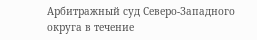Арбитражный суд Северо-Западного округа в течение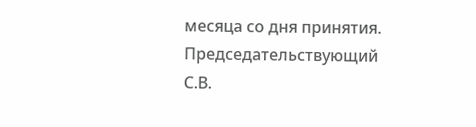месяца со дня принятия.
Председательствующий
С.В.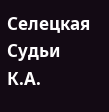Селецкая
Судьи
К.А.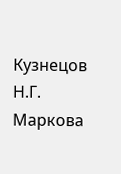Кузнецов
Н.Г. Маркова